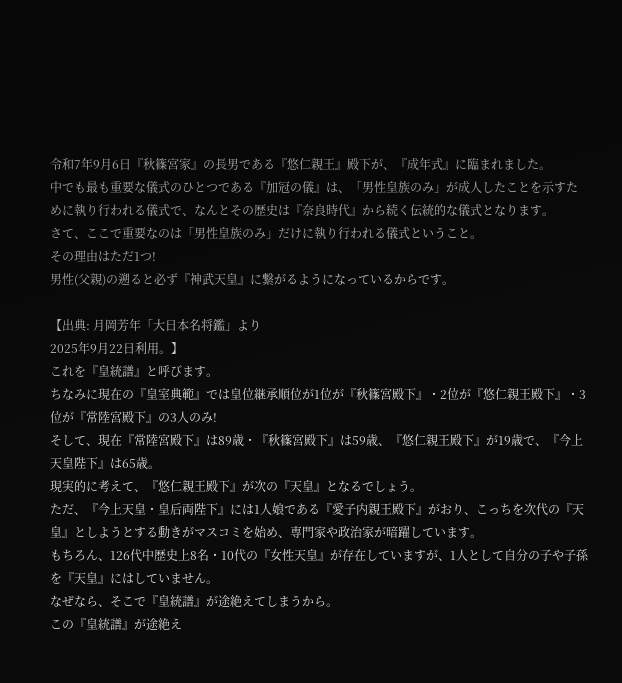令和7年9月6日『秋篠宮家』の長男である『悠仁親王』殿下が、『成年式』に臨まれました。
中でも最も重要な儀式のひとつである『加冠の儀』は、「男性皇族のみ」が成人したことを示すために執り行われる儀式で、なんとその歴史は『奈良時代』から続く伝統的な儀式となります。
さて、ここで重要なのは「男性皇族のみ」だけに執り行われる儀式ということ。
その理由はただ1つ!
男性(父親)の遡ると必ず『神武天皇』に繋がるようになっているからです。

【出典: 月岡芳年「大日本名将鑑」より
2025年9月22日利用。】
これを『皇統譜』と呼びます。
ちなみに現在の『皇室典範』では皇位継承順位が1位が『秋篠宮殿下』・2位が『悠仁親王殿下』・3位が『常陸宮殿下』の3人のみ!
そして、現在『常陸宮殿下』は89歳・『秋篠宮殿下』は59歳、『悠仁親王殿下』が19歳で、『今上天皇陛下』は65歳。
現実的に考えて、『悠仁親王殿下』が次の『天皇』となるでしょう。
ただ、『今上天皇・皇后両陛下』には1人娘である『愛子内親王殿下』がおり、こっちを次代の『天皇』としようとする動きがマスコミを始め、専門家や政治家が暗躍しています。
もちろん、126代中歴史上8名・10代の『女性天皇』が存在していますが、1人として自分の子や子孫を『天皇』にはしていません。
なぜなら、そこで『皇統譜』が途絶えてしまうから。
この『皇統譜』が途絶え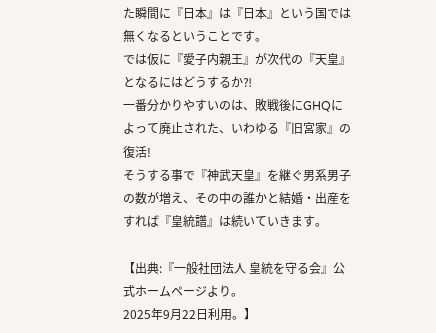た瞬間に『日本』は『日本』という国では無くなるということです。
では仮に『愛子内親王』が次代の『天皇』となるにはどうするか⁈
一番分かりやすいのは、敗戦後にGHQによって廃止された、いわゆる『旧宮家』の復活!
そうする事で『神武天皇』を継ぐ男系男子の数が増え、その中の誰かと結婚・出産をすれば『皇統譜』は続いていきます。

【出典:『一般社団法人 皇統を守る会』公式ホームページより。
2025年9月22日利用。】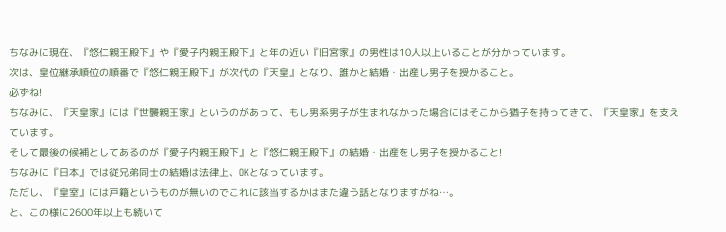ちなみに現在、『悠仁親王殿下』や『愛子内親王殿下』と年の近い『旧宮家』の男性は10人以上いることが分かっています。
次は、皇位継承順位の順番で『悠仁親王殿下』が次代の『天皇』となり、誰かと結婚・出産し男子を授かること。
必ずね!
ちなみに、『天皇家』には『世襲親王家』というのがあって、もし男系男子が生まれなかった場合にはそこから猶子を持ってきて、『天皇家』を支えています。
そして最後の候補としてあるのが『愛子内親王殿下』と『悠仁親王殿下』の結婚・出産をし男子を授かること!
ちなみに『日本』では従兄弟同士の結婚は法律上、OKとなっています。
ただし、『皇室』には戸籍というものが無いのでこれに該当するかはまた違う話となりますがね…。
と、この様に2600年以上も続いて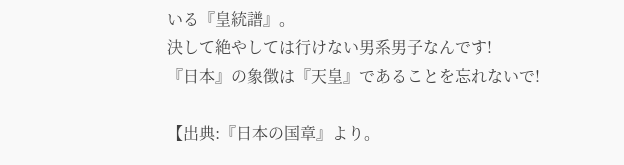いる『皇統譜』。
決して絶やしては行けない男系男子なんです!
『日本』の象徴は『天皇』であることを忘れないで!

【出典:『日本の国章』より。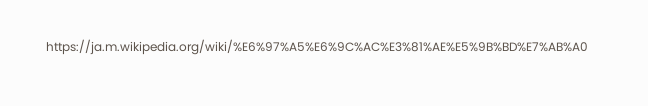https://ja.m.wikipedia.org/wiki/%E6%97%A5%E6%9C%AC%E3%81%AE%E5%9B%BD%E7%AB%A0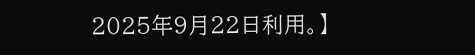2025年9月22日利用。】